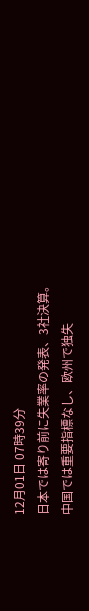12月01日 07時39分
日本では寄り前に失業率の発表、3社決算。
中国では重要指標なし、欧州で独失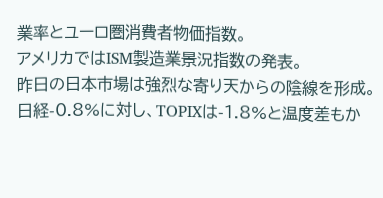業率とユーロ圏消費者物価指数。
アメリカではISM製造業景況指数の発表。
昨日の日本市場は強烈な寄り天からの陰線を形成。
日経-0.8%に対し、TOPIXは-1.8%と温度差もか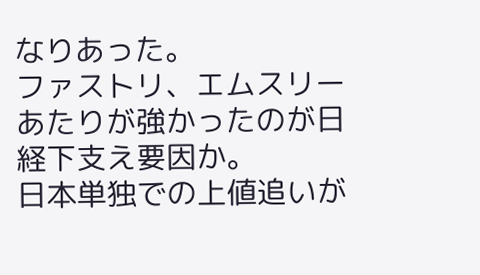なりあった。
ファストリ、エムスリーあたりが強かったのが日経下支え要因か。
日本単独での上値追いが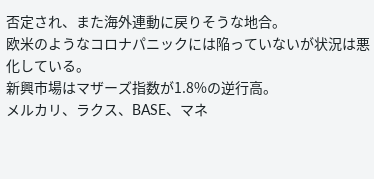否定され、また海外連動に戻りそうな地合。
欧米のようなコロナパニックには陥っていないが状況は悪化している。
新興市場はマザーズ指数が1.8%の逆行高。
メルカリ、ラクス、BASE、マネ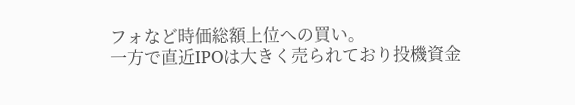フォなど時価総額上位への買い。
一方で直近IPOは大きく売られており投機資金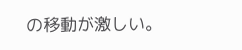の移動が激しい。